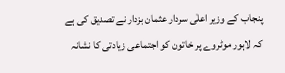پنجاب کے وزیر اعلٰی سردار عثمان بزدار نے تصدیق کی ہے کہ لاہور موٹروے پر خاتون کو اجتماعی زیادتی کا نشانہ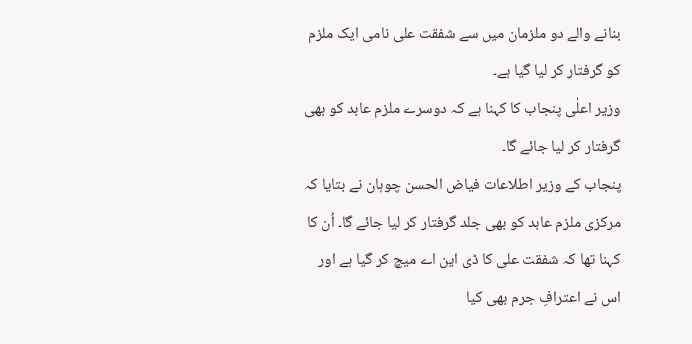بنانے والے دو ملزمان میں سے شفقت علی نامی ایک ملزم کو گرفتار کر لیا گیا ہے۔
وزیر اعلٰی پنجاب کا کہنا ہے کہ دوسرے ملزم عابد کو بھی گرفتار کر لیا جائے گا۔
پنجاب کے وزیر اطلاعات فیاض الحسن چوہان نے بتایا کہ مرکزی ملزم عابد کو بھی جلد گرفتار کر لیا جائے گا۔ اُن کا کہنا تھا کہ شفقت علی کا ڈی این اے میچ کر گیا ہے اور اس نے اعترافِ جرم بھی کیا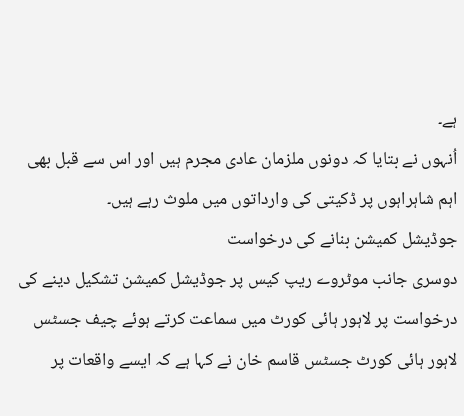ہے۔
اُنہوں نے بتایا کہ دونوں ملزمان عادی مجرم ہیں اور اس سے قبل بھی اہم شاہراہوں پر ڈکیتی کی وارداتوں میں ملوث رہے ہیں۔
جوڈیشل کمیشن بنانے کی درخواست
دوسری جانب موٹروے ریپ کیس پر جوڈیشل کمیشن تشکیل دینے کی درخواست پر لاہور ہائی کورٹ میں سماعت کرتے ہوئے چیف جسٹس لاہور ہائی کورٹ جسٹس قاسم خان نے کہا ہے کہ ایسے واقعات پر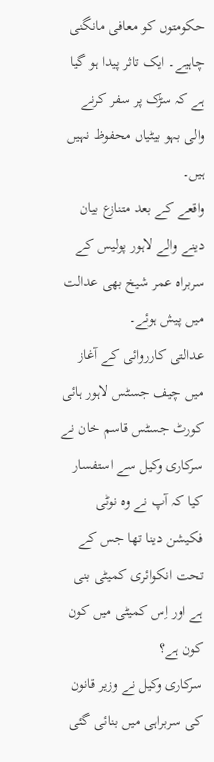حکومتوں کو معافی مانگنی چاہیے۔ ایک تاثر پیدا ہو گیا ہے کہ سڑک پر سفر کرنے والی بہو بیٹیاں محفوظ نہیں ہیں۔
واقعے کے بعد متنازع بیان دینے والے لاہور پولیس کے سربراہ عمر شیخ بھی عدالت میں پیش ہوئے۔
عدالتی کارروائی کے آغاز میں چیف جسٹس لاہور ہائی کورٹ جسٹس قاسم خان نے سرکاری وکیل سے استفسار کیا کہ آپ نے وہ نوٹی فکیشن دینا تھا جس کے تحت انکوائری کمیٹی بنی ہے اور اِس کمیٹی میں کون کون ہے؟
سرکاری وکیل نے وزیر قانون کی سربراہی میں بنائی گئی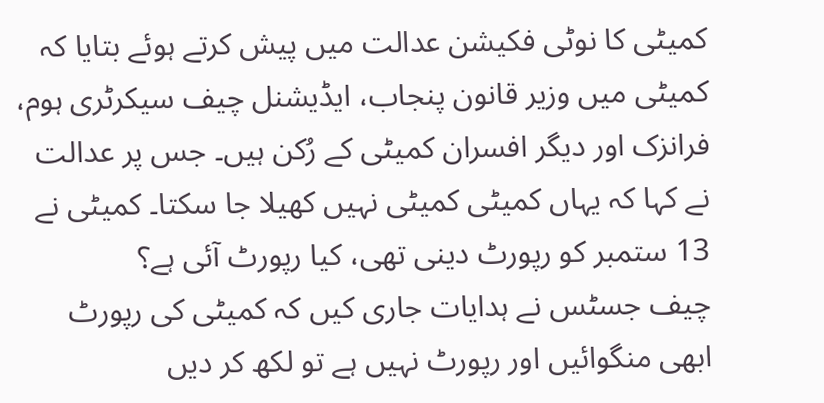کمیٹی کا نوٹی فکیشن عدالت میں پیش کرتے ہوئے بتایا کہ کمیٹی میں وزیر قانون پنجاب، ایڈیشنل چیف سیکرٹری ہوم، فرانزک اور دیگر افسران کمیٹی کے رُکن ہیں۔ جس پر عدالت نے کہا کہ یہاں کمیٹی کمیٹی نہیں کھیلا جا سکتا۔ کمیٹی نے 13 ستمبر کو رپورٹ دینی تھی، کیا رپورٹ آئی ہے؟
چیف جسٹس نے ہدایات جاری کیں کہ کمیٹی کی رپورٹ ابھی منگوائیں اور رپورٹ نہیں ہے تو لکھ کر دیں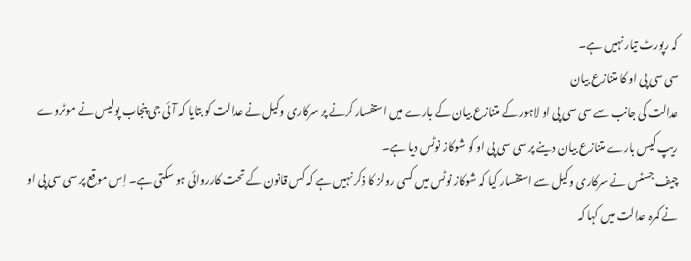کہ رپورٹ تیار نہیں ہے۔
سی سی پی او کا متنازع بیان
عدالت کی جانب سے سی سی پی او لاہور کے متنازع بیان کے بارے میں استفسار کرنے پر سرکاری وکیل نے عدالت کو بتایا کہ آئی جی پنجاب پولیس نے موٹروے ریپ کیس بارے متنازع بیان دینے پر سی سی پی او کو شوکاز نوٹس دیا ہے۔
چیف جسٹس نے سرکاری وکیل سے استفسار کیا کہ شوکاز نوٹس میں کسی رولز کا ذکر نہیں ہے کہ کس قانون کے تحت کارروائی ہو سکتی ہے۔ اِس موقع پر سی سی پی او نے کمرہ عدالت میں کہا کہ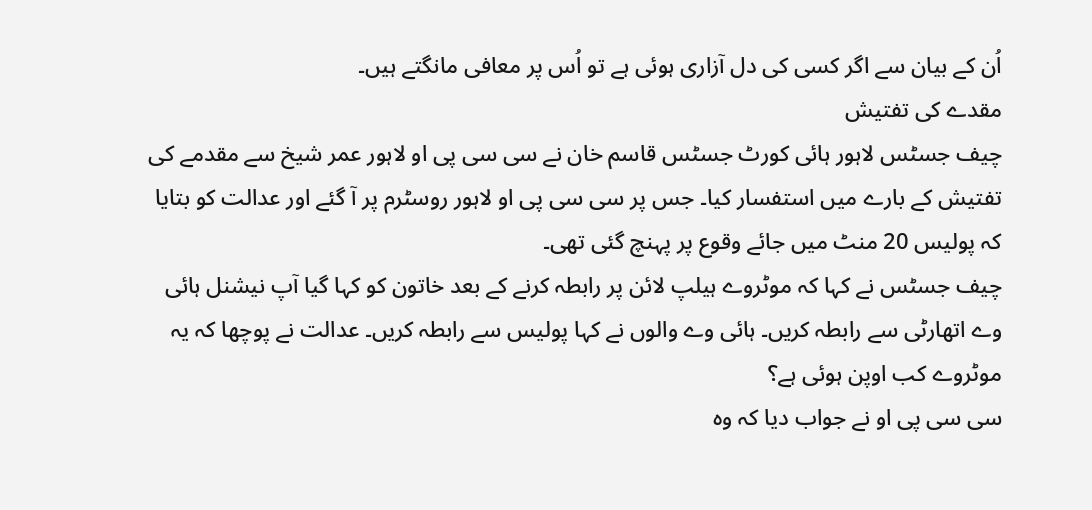اُن کے بیان سے اگر کسی کی دل آزاری ہوئی ہے تو اُس پر معافی مانگتے ہیں۔
مقدے کی تفتیش
چیف جسٹس لاہور ہائی کورٹ جسٹس قاسم خان نے سی سی پی او لاہور عمر شیخ سے مقدمے کی تفتیش کے بارے میں استفسار کیا۔ جس پر سی سی پی او لاہور روسٹرم پر آ گئے اور عدالت کو بتایا کہ پولیس 20 منٹ میں جائے وقوع پر پہنچ گئی تھی۔
چیف جسٹس نے کہا کہ موٹروے ہیلپ لائن پر رابطہ کرنے کے بعد خاتون کو کہا گیا آپ نیشنل ہائی وے اتھارٹی سے رابطہ کریں۔ ہائی وے والوں نے کہا پولیس سے رابطہ کریں۔ عدالت نے پوچھا کہ یہ موٹروے کب اوپن ہوئی ہے؟
سی سی پی او نے جواب دیا کہ وہ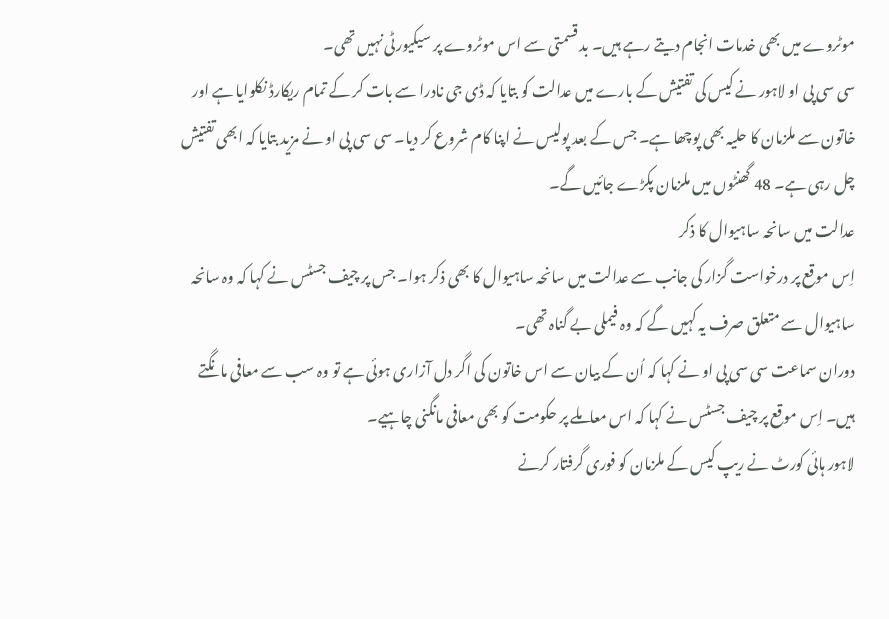موٹروے میں بھی خدمات انجام دیتے رہے ہیں۔ بد قسمتی سے اس موٹروے پر سیکیورٹی نہیں تھی۔
سی سی پی او لاہور نے کیس کی تفتیش کے بارے میں عدالت کو بتایا کہ ڈی جی نادرا سے بات کر کے تمام ریکارڈ نکلوایا ہے اور خاتون سے ملزمان کا حلیہ بھی پوچھا ہے۔ جس کے بعد پولیس نے اپنا کام شروع کر دیا۔ سی سی پی او نے مزید بتایا کہ ابھی تفتیش چل رہی ہے۔ 48 گھنٹوں میں ملزمان پکڑے جائیں گے۔
عدالت میں سانحہ ساہیوال کا ذکر
اِس موقع پر درخواست گزار کی جانب سے عدالت میں سانحہ ساہیوال کا بھی ذکر ہوا۔ جس پر چیف جسٹس نے کہا کہ وہ سانحہ ساہیوال سے متعلق صرف یہ کہیں گے کہ وہ فیملی بے گناہ تھی۔
دوران سماعت سی سی پی او نے کہا کہ اُن کے بیان سے اس خاتون کی اگر دل آزاری ہوئی ہے تو وہ سب سے معافی مانگتے ہیں۔ اِس موقع پر چیف جسٹس نے کہا کہ اس معاملے پر حکومت کو بھی معافی مانگنی چاہیے۔
لاہور ہائی کورٹ نے ریپ کیس کے ملزمان کو فوری گرفتار کرنے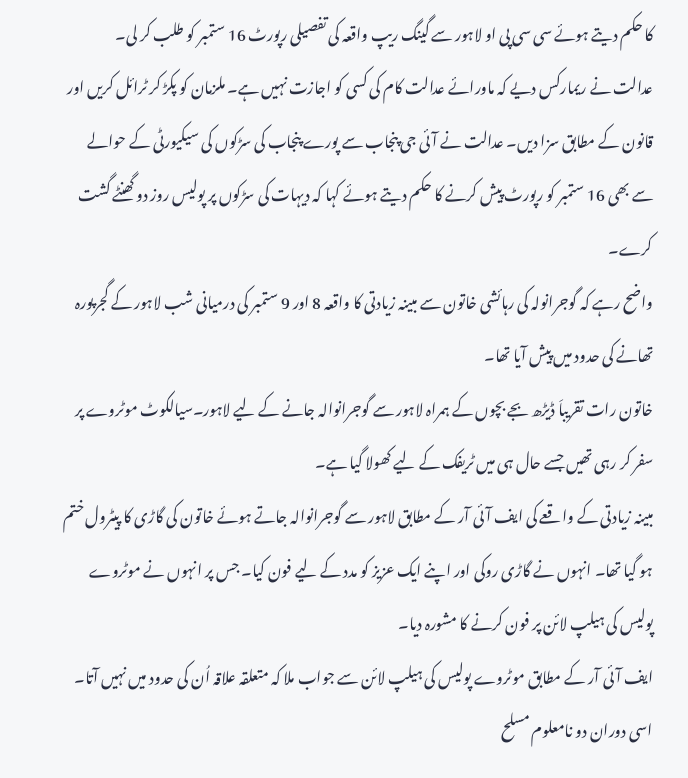کا حکم دیتے ہوئے سی سی پی او لاہور سے گینگ ریپ واقعہ کی تفصیلی رپورٹ 16 ستمبر کو طلب کر لی۔
عدالت نے ریمارکس دیے کہ ماورائے عدالت کام کی کسی کو اجازت نہیں ہے۔ ملزمان کو پکڑ کر ٹرائل کریں اور قانون کے مطابق سزا دیں۔ عدالت نے آئی جی پنجاب سے پورے پنجاب کی سڑکوں کی سیکیورٹی کے حوالے سے بھی 16 ستمبر کو رپورٹ پیش کرنے کا حکم دیتے ہوئے کہا کہ دیہات کی سڑکوں پر پولیس روز دو گھنٹے گشت کرے۔
واضح رہے کہ گوجرانولہ کی رہائشی خاتون سے مبینہ زیادتی کا واقعہ 8 اور 9 ستمبر کی درمیانی شب لاہور کے گجرپورہ تھانے کی حدود میں پیش آیا تھا۔
خاتون رات تقریباَ ڈیڑھ بجے بچوں کے ہمراہ لاہور سے گوجرانوالہ جانے کے لیے لاہور۔سیالکوٹ موٹروے پر سفر کر رہی تھیں جسے حال ہی میں ٹریفک کے لیے کھولا گیا ہے۔
مبینہ زیادتی کے واقعے کی ایف آئی آر کے مطابق لاہور سے گوجرانوالہ جاتے ہوئے خاتون کی گاڑی کا پیٹرول ختم ہو گیا تھا۔ انہوں نے گاڑی روکی اور اپنے ایک عزیز کو مدد کے لیے فون کیا۔ جس پر انہوں نے موٹروے پولیس کی ہیلپ لائن پر فون کرنے کا مشورہ دیا۔
ایف آئی آر کے مطابق موٹروے پولیس کی ہیلپ لائن سے جواب ملا کہ متعلقہ علاقہ اُن کی حدود میں نہیں آتا۔ اسی دوران دو نامعلوم مسلح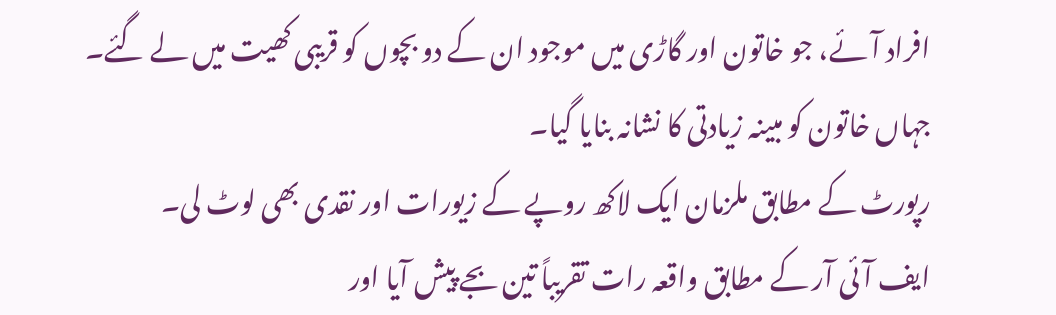افراد آئے، جو خاتون اور گاڑی میں موجود ان کے دو بچوں کو قریبی کھیت میں لے گئے۔ جہاں خاتون کو مبینہ زیادتی کا نشانہ بنایا گیا۔
رپورٹ کے مطابق ملزمان ایک لاکھ روپے کے زیورات اور نقدی بھی لوٹ لی۔
ایف آئی آر کے مطابق واقعہ رات تقریباً تین بجے پیش آیا اور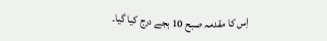اِس کا مقدمہ صبح 10 بجے درج کیا گیا۔